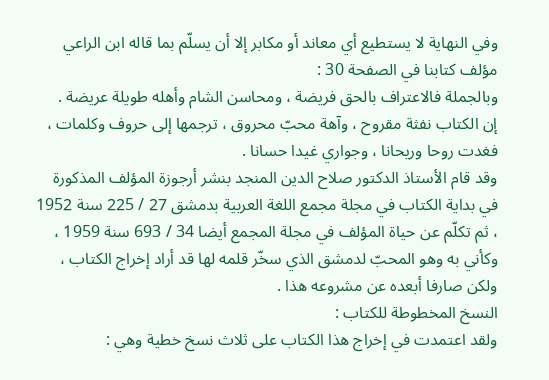وفي النهاية لا يستطيع أي معاند أو مكابر إلا أن يسلّم بما قاله ابن الراعي مؤلف كتابنا في الصفحة 30 :
وبالجملة فالاعتراف بالحق فريضة ، ومحاسن الشام وأهله طويلة عريضة .
إن الكتاب نفثة مقروح ، وآهة محبّ محروق ، ترجمها إلى حروف وكلمات ، فغدت روحا وريحانا ، وجواري غيدا حسانا .
وقد قام الأستاذ الدكتور صلاح الدين المنجد بنشر أرجوزة المؤلف المذكورة في بداية الكتاب في مجلة مجمع اللغة العربية بدمشق 27 / 225 سنة 1952 ، ثم تكلّم عن حياة المؤلف في مجلة المجمع أيضا 34 / 693 سنة 1959 ، وكأني به وهو المحبّ لدمشق الذي سخّر قلمه لها قد أراد إخراج الكتاب ، ولكن صارفا أبعده عن مشروعه هذا .
النسخ المخطوطة للكتاب :
ولقد اعتمدت في إخراج هذا الكتاب على ثلاث نسخ خطية وهي :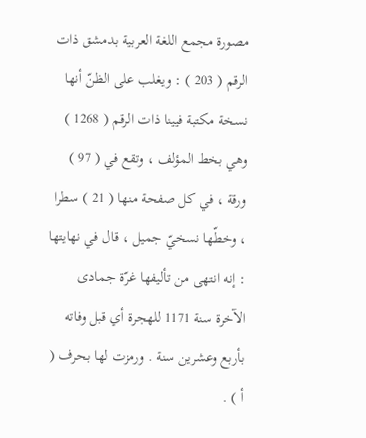مصورة مجمع اللغة العربية بدمشق ذات الرقم ( 203 ) : ويغلب على الظنّ أنها نسخة مكتبة فيينا ذات الرقم ( 1268 ) وهي بخط المؤلف ، وتقع في ( 97 ) ورقة ، في كل صفحة منها ( 21 ) سطرا ، وخطّها نسخيّ جميل ، قال في نهايتها : إنه انتهى من تأليفها غرّة جمادى الآخرة سنة 1171 للهجرة أي قبل وفاته بأربع وعشرين سنة . ورمزت لها بحرف ( أ ) .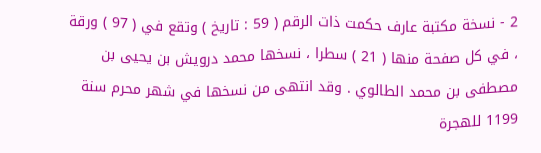2 - نسخة مكتبة عارف حكمت ذات الرقم ( 59 : تاريخ ) وتقع في ( 97 ) ورقة ، في كل صفحة منها ( 21 ) سطرا ، نسخها محمد درويش بن يحيى بن مصطفى بن محمد الطالوي . وقد انتهى من نسخها في شهر محرم سنة 1199 للهجرة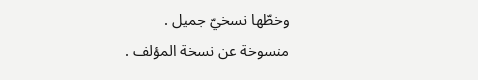وخطّها نسخيّ جميل .
منسوخة عن نسخة المؤلف .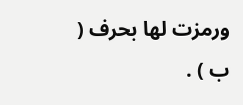ورمزت لها بحرف ( ب ) .